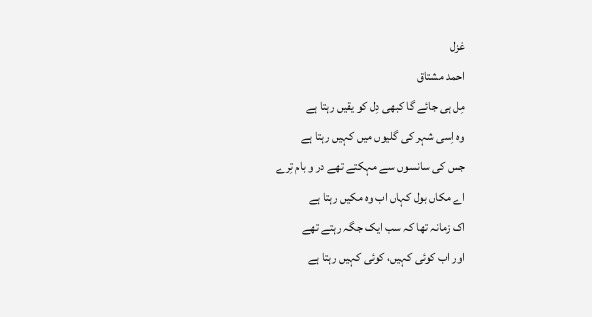غزل
احمد مشتاق
مِل ہی جائے گا کبھی دِل کو یقیں رہتا ہے
وہ اِسی شہر کی گلیوں میں کہیں رہتا ہے
جس کی سانسوں سے مہکتے تھے در و بام تِرے
اے مکاں بول کہاں اب وہ مکیں رہتا ہے
اک زمانہ تھا کہ سب ایک جگہ رہتے تھے
اور اب کوئی کہیں، کوئی کہیں رہتا ہے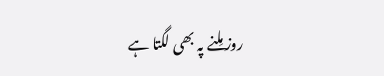روز مِلنے پہ بھی لگتا ہے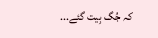کہ جُگ بِیت گئے...